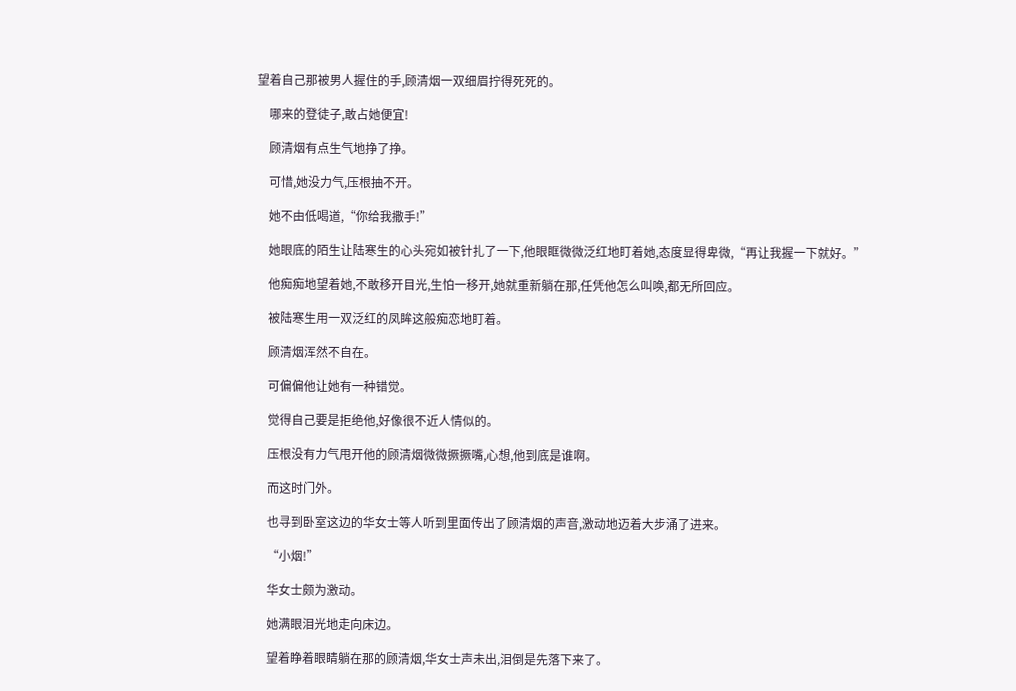望着自己那被男人握住的手,顾清烟一双细眉拧得死死的。

    哪来的登徒子,敢占她便宜!

    顾清烟有点生气地挣了挣。

    可惜,她没力气,压根抽不开。

    她不由低喝道,“你给我撒手!”

    她眼底的陌生让陆寒生的心头宛如被针扎了一下,他眼眶微微泛红地盯着她,态度显得卑微,“再让我握一下就好。”

    他痴痴地望着她,不敢移开目光,生怕一移开,她就重新躺在那,任凭他怎么叫唤,都无所回应。

    被陆寒生用一双泛红的凤眸这般痴恋地盯着。

    顾清烟浑然不自在。

    可偏偏他让她有一种错觉。

    觉得自己要是拒绝他,好像很不近人情似的。

    压根没有力气甩开他的顾清烟微微撅撅嘴,心想,他到底是谁啊。

    而这时门外。

    也寻到卧室这边的华女士等人听到里面传出了顾清烟的声音,激动地迈着大步涌了进来。

    “小烟!”

    华女士颇为激动。

    她满眼泪光地走向床边。

    望着睁着眼睛躺在那的顾清烟,华女士声未出,泪倒是先落下来了。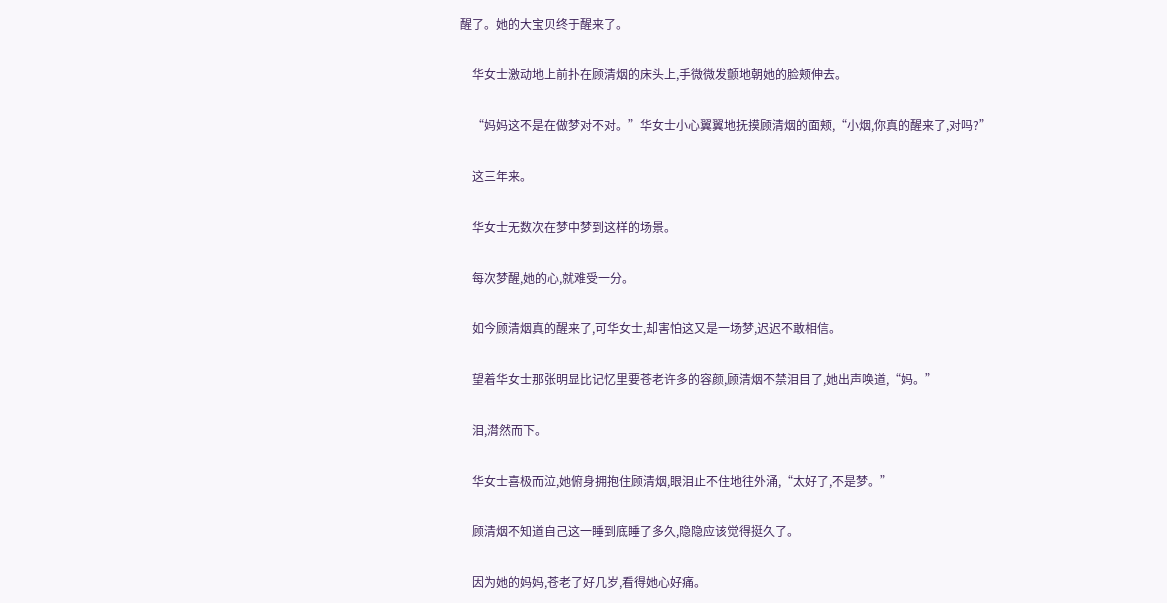醒了。她的大宝贝终于醒来了。

    华女士激动地上前扑在顾清烟的床头上,手微微发颤地朝她的脸颊伸去。

    “妈妈这不是在做梦对不对。”华女士小心翼翼地抚摸顾清烟的面颊,“小烟,你真的醒来了,对吗?”

    这三年来。

    华女士无数次在梦中梦到这样的场景。

    每次梦醒,她的心,就难受一分。

    如今顾清烟真的醒来了,可华女士,却害怕这又是一场梦,迟迟不敢相信。

    望着华女士那张明显比记忆里要苍老许多的容颜,顾清烟不禁泪目了,她出声唤道,“妈。”

    泪,潸然而下。

    华女士喜极而泣,她俯身拥抱住顾清烟,眼泪止不住地往外涌,“太好了,不是梦。”

    顾清烟不知道自己这一睡到底睡了多久,隐隐应该觉得挺久了。

    因为她的妈妈,苍老了好几岁,看得她心好痛。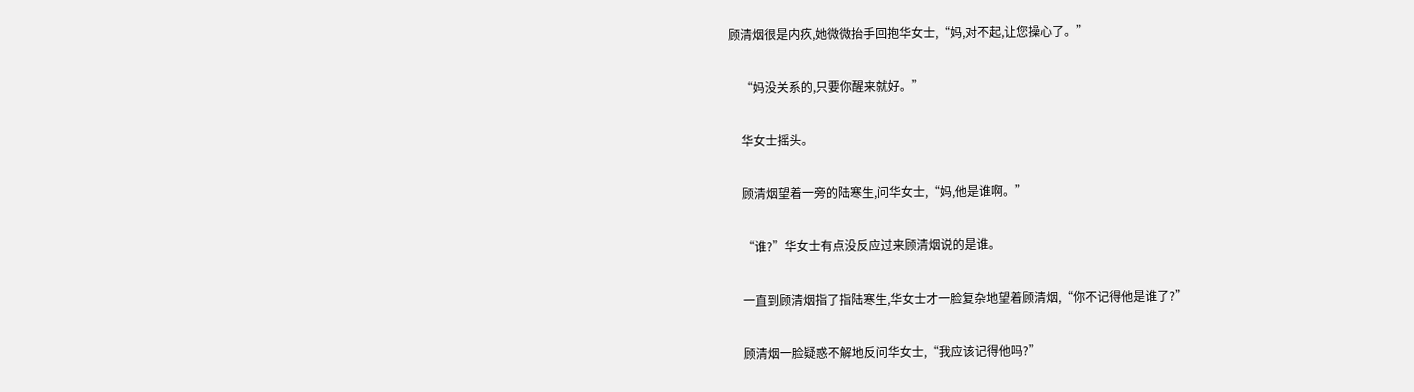顾清烟很是内疚,她微微抬手回抱华女士,“妈,对不起,让您操心了。”

    “妈没关系的,只要你醒来就好。”

    华女士摇头。

    顾清烟望着一旁的陆寒生,问华女士,“妈,他是谁啊。”

    “谁?”华女士有点没反应过来顾清烟说的是谁。

    一直到顾清烟指了指陆寒生,华女士才一脸复杂地望着顾清烟,“你不记得他是谁了?”

    顾清烟一脸疑惑不解地反问华女士,“我应该记得他吗?”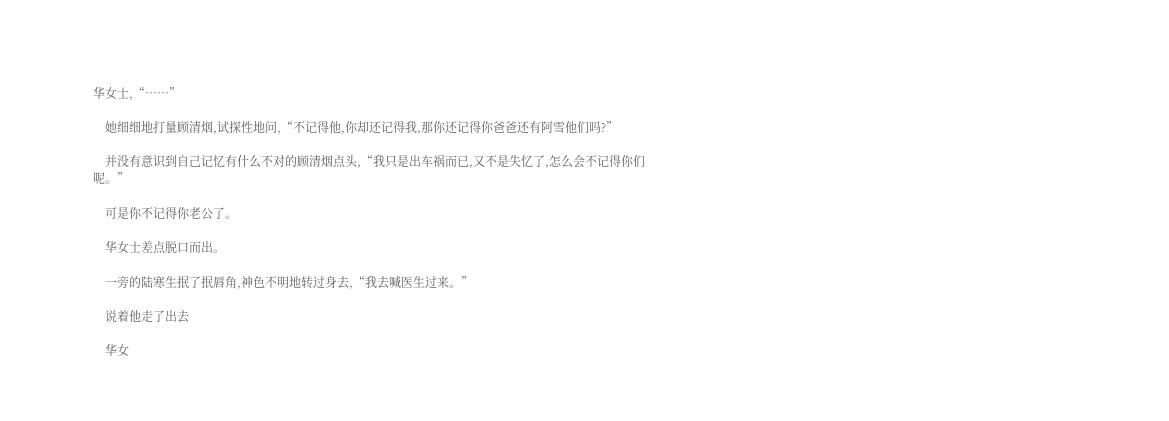华女士,“……”

    她细细地打量顾清烟,试探性地问,“不记得他,你却还记得我,那你还记得你爸爸还有阿雪他们吗?”

    并没有意识到自己记忆有什么不对的顾清烟点头,“我只是出车祸而已,又不是失忆了,怎么会不记得你们呢。”

    可是你不记得你老公了。

    华女士差点脱口而出。

    一旁的陆寒生抿了抿唇角,神色不明地转过身去,“我去喊医生过来。”

    说着他走了出去

    华女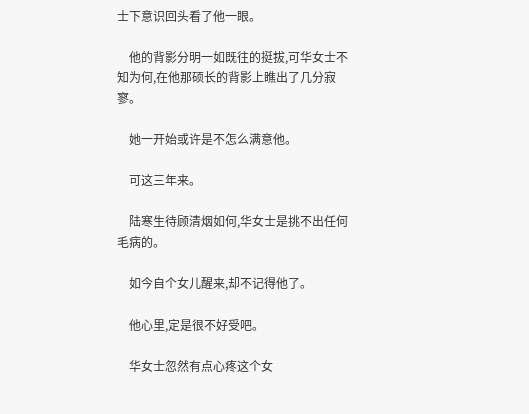士下意识回头看了他一眼。

    他的背影分明一如既往的挺拔,可华女士不知为何,在他那硕长的背影上瞧出了几分寂寥。

    她一开始或许是不怎么满意他。

    可这三年来。

    陆寒生待顾清烟如何,华女士是挑不出任何毛病的。

    如今自个女儿醒来,却不记得他了。

    他心里,定是很不好受吧。

    华女士忽然有点心疼这个女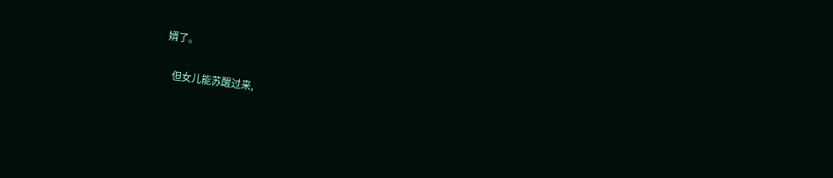婿了。

    但女儿能苏醒过来,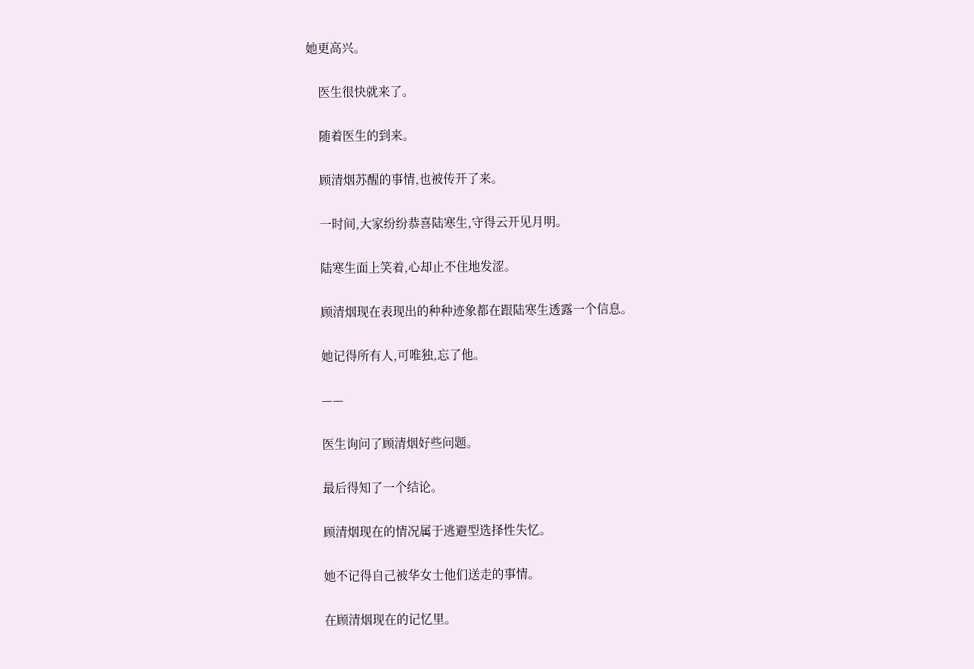她更高兴。

    医生很快就来了。

    随着医生的到来。

    顾清烟苏醒的事情,也被传开了来。

    一时间,大家纷纷恭喜陆寒生,守得云开见月明。

    陆寒生面上笑着,心却止不住地发涩。

    顾清烟现在表现出的种种迹象都在跟陆寒生透露一个信息。

    她记得所有人,可唯独,忘了他。

    ——

    医生询问了顾清烟好些问题。

    最后得知了一个结论。

    顾清烟现在的情况属于逃避型选择性失忆。

    她不记得自己被华女士他们送走的事情。

    在顾清烟现在的记忆里。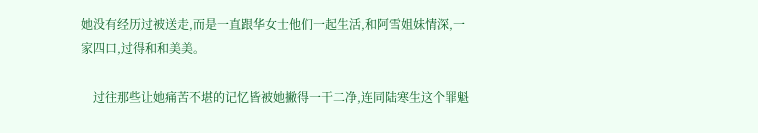她没有经历过被送走,而是一直跟华女士他们一起生活,和阿雪姐妹情深,一家四口,过得和和美美。

    过往那些让她痛苦不堪的记忆皆被她撇得一干二净,连同陆寒生这个罪魁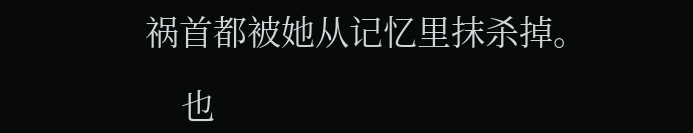祸首都被她从记忆里抹杀掉。

    也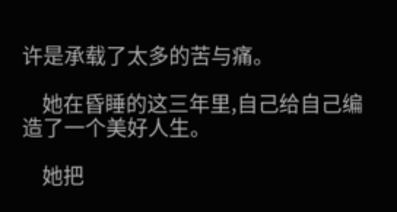许是承载了太多的苦与痛。

    她在昏睡的这三年里,自己给自己编造了一个美好人生。

    她把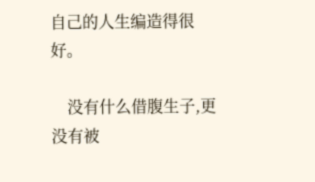自己的人生编造得很好。

    没有什么借腹生子,更没有被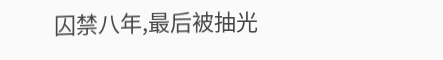囚禁八年,最后被抽光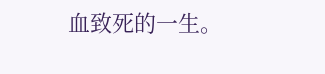血致死的一生。